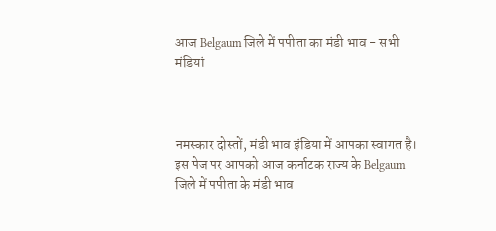आज Belgaum जिले में पपीता का मंडी भाव - सभी मंडियां



नमस्कार दोस्तों, मंडी भाव इंडिया में आपका स्वागत है। इस पेज पर आपको आज कर्नाटक राज्य के Belgaum जिले में पपीता के मंडी भाव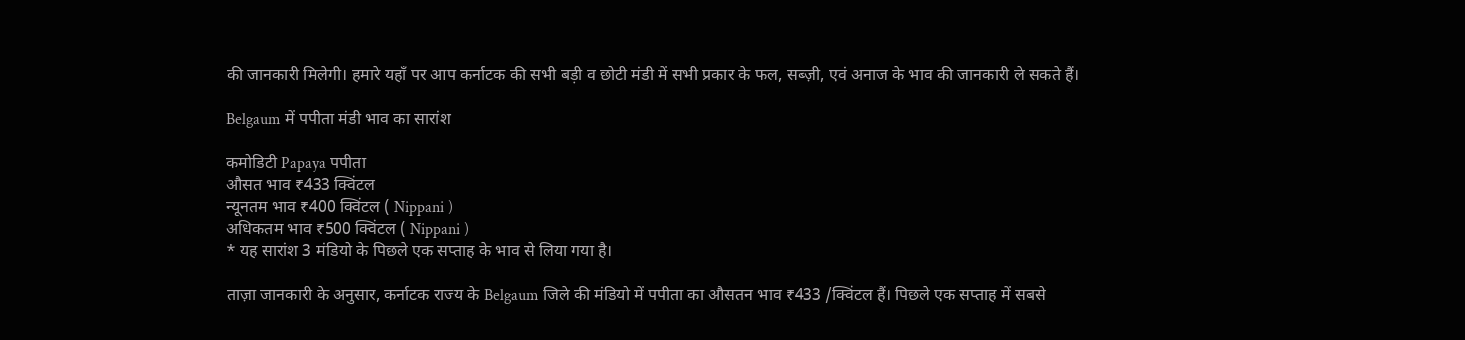की जानकारी मिलेगी। हमारे यहाँ पर आप कर्नाटक की सभी बड़ी व छोटी मंडी में सभी प्रकार के फल, सब्ज़ी, एवं अनाज के भाव की जानकारी ले सकते हैं।

Belgaum में पपीता मंडी भाव का सारांश

कमोडिटी Papaya पपीता
औसत भाव ₹433 क्विंटल
न्यूनतम भाव ₹400 क्विंटल ( Nippani )
अधिकतम भाव ₹500 क्विंटल ( Nippani )
* यह सारांश 3 मंडियो के पिछले एक सप्ताह के भाव से लिया गया है।

ताज़ा जानकारी के अनुसार, कर्नाटक राज्य के Belgaum जिले की मंडियो में पपीता का औसतन भाव ₹433 /क्विंटल हैं। पिछले एक सप्ताह में सबसे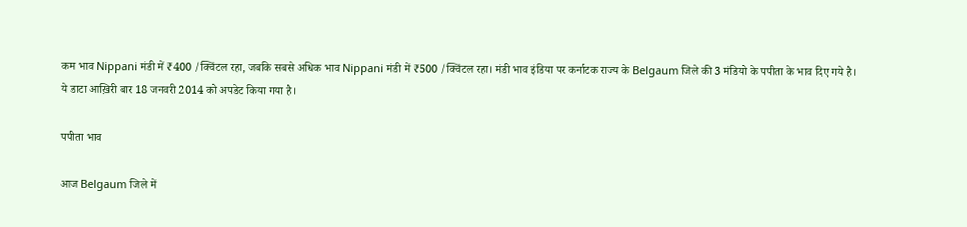कम भाव Nippani मंडी में ₹400 /क्विंटल रहा, जबकि सबसे अधिक भाव Nippani मंडी में ₹500 /क्विंटल रहा। मंडी भाव इंडिया पर कर्नाटक राज्य के Belgaum जिले की 3 मंडियो के पपीता के भाव दिए गये है।
ये डाटा आख़िरी बार 18 जनवरी 2014 को अपडेट किया गया है।

पपीता भाव

आज Belgaum जिले में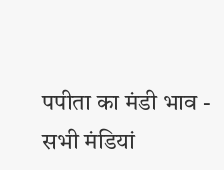पपीता का मंडी भाव - सभी मंडियां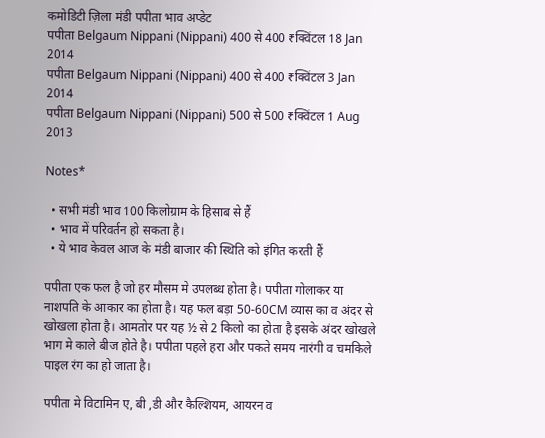कमोडिटी ज़िला मंडी पपीता भाव अप्डेट
पपीता Belgaum Nippani (Nippani) 400 से 400 ₹क्विंटल 18 Jan 2014
पपीता Belgaum Nippani (Nippani) 400 से 400 ₹क्विंटल 3 Jan 2014
पपीता Belgaum Nippani (Nippani) 500 से 500 ₹क्विंटल 1 Aug 2013

Notes*

  • सभी मंडी भाव 100 किलोग्राम के हिसाब से हैं
  • भाव में परिवर्तन हो सकता है।
  • ये भाव केवल आज के मंडी बाजार की स्थिति को इंगित करती हैं

पपीता एक फल है जो हर मौसम मे उपलब्ध होता है। पपीता गोलाकर या नाशपति के आकार का होता है। यह फल बड़ा 50-60CM व्यास का व अंदर से खोखला होता है। आमतोर पर यह ½ से 2 किलो का होता है इसके अंदर खोखले भाग मे काले बीज होते है। पपीता पहले हरा और पकते समय नारंगी व चमकिले पाइल रंग का हो जाता है।

पपीता मे विटामिन ए, बी ,डी और कैल्शियम, आयरन व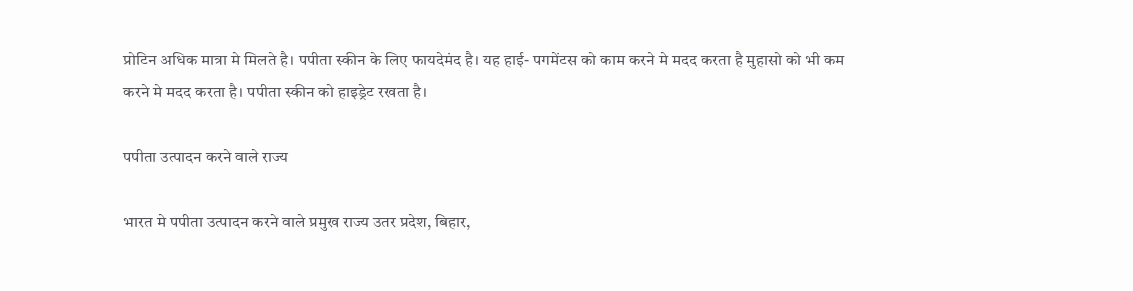प्रोटिन अधिक मात्रा मे मिलते है। पपीता स्कीन के लिए फायदेमंद है। यह हाई- पगमेंटस को काम करने मे मदद करता है मुहासो को भी कम करने मे मदद करता है। पपीता स्कीन को हाइड्रेट रखता है।

पपीता उत्पादन करने वाले राज्य

भारत मे पपीता उत्पादन करने वाले प्रमुख राज्य उतर प्रदेश, बिहार,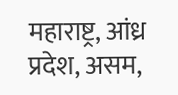महाराष्ट्र, आंध्र प्रदेश, असम,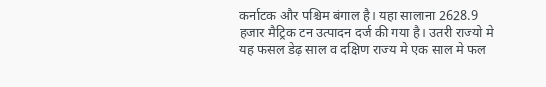कर्नाटक और पश्चिम बंगाल है। यहा सालाना 2628.9 हजार मैट्रिक टन उत्पादन दर्ज की गया है। उतरी राज्यो मे यह फसल डेढ़ साल व दक्षिण राज्य मे एक साल मे फल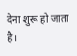देना शुरू हो जाता है।